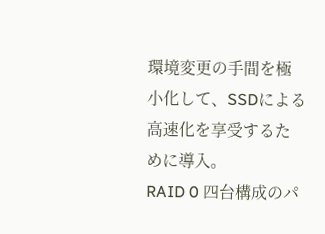環境変更の手間を極小化して、SSDによる高速化を享受するために導入。
RAID 0 四台構成のパ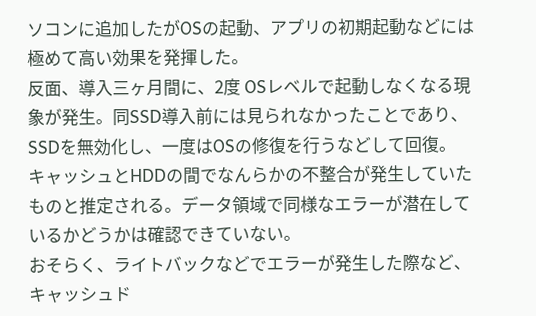ソコンに追加したがOSの起動、アプリの初期起動などには極めて高い効果を発揮した。
反面、導入三ヶ月間に、2度 OSレベルで起動しなくなる現象が発生。同SSD導入前には見られなかったことであり、SSDを無効化し、一度はOSの修復を行うなどして回復。
キャッシュとHDDの間でなんらかの不整合が発生していたものと推定される。データ領域で同様なエラーが潜在しているかどうかは確認できていない。
おそらく、ライトバックなどでエラーが発生した際など、キャッシュド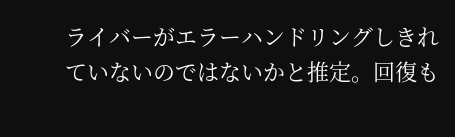ライバーがエラーハンドリングしきれていないのではないかと推定。回復も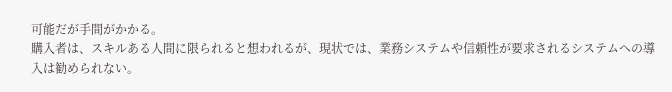可能だが手間がかかる。
購入者は、スキルある人間に限られると想われるが、現状では、業務システムや信頼性が要求されるシステムへの導入は勧められない。